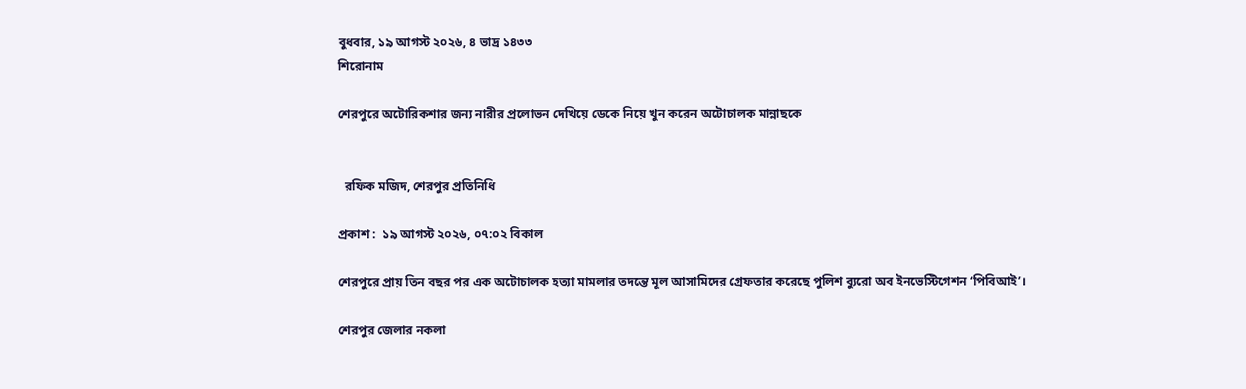বুধবার, ১৯ আগস্ট ২০২৬, ৪ ভাদ্র ১৪৩৩
শিরোনাম

শেরপুরে অটোরিকশার জন্য নারীর প্রলোভন দেখিয়ে ডেকে নিয়ে খুন করেন অটোচালক মান্নাছকে


  রফিক মজিদ, শেরপুর প্রতিনিধি

প্রকাশ :  ১৯ আগস্ট ২০২৬, ০৭:০২ বিকাল

শেরপুরে প্রায় তিন বছর পর এক অটোচালক হত্যা মামলার তদন্তে মূল আসামিদের গ্রেফতার করেছে পুলিশ ব্যুরো অব ইনভেস্টিগেশন ‘পিবিআই’।

শেরপুর জেলার নকলা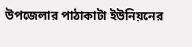উপজেলার পাঠাকাটা ইউনিয়নের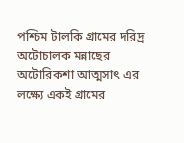পশ্চিম টালকি গ্রামের দরিদ্র অটোচালক মন্নাছের অটোরিকশা আত্মসাৎ এর লক্ষ্যে একই গ্রামের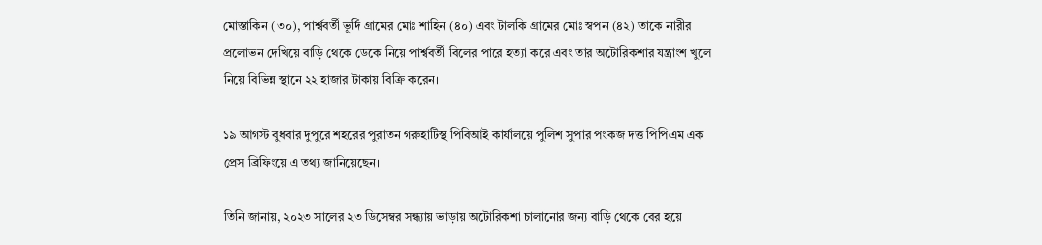মোস্তাকিন (৩০), পার্শ্ববর্তী ভূর্দি গ্রামের মোঃ শাহিন (৪০) এবং টালকি গ্রামের মোঃ স্বপন (৪২) তাকে নারীর প্রলোভন দেখিয়ে বাড়ি থেকে ডেকে নিয়ে পার্শ্ববর্তী বিলের পারে হত্যা করে এবং তার অটোরিকশার যন্ত্রাংশ খুলে নিয়ে বিভিন্ন স্থানে ২২ হাজার টাকায় বিক্রি করেন।

১৯ আগস্ট বুধবার দুপুরে শহরের পুরাতন গরুহাটিস্থ পিবিআই কার্যালয়ে পুলিশ সুপার পংকজ দত্ত পিপিএম এক প্রেস ব্রিফিংয়ে এ তথ্য জানিয়েছেন।

তিনি জানায়, ২০২৩ সালের ২৩ ডিসেম্বর সন্ধ্যায় ভাড়ায় অটোরিকশা চালানোর জন্য বাড়ি থেকে বের হয়ে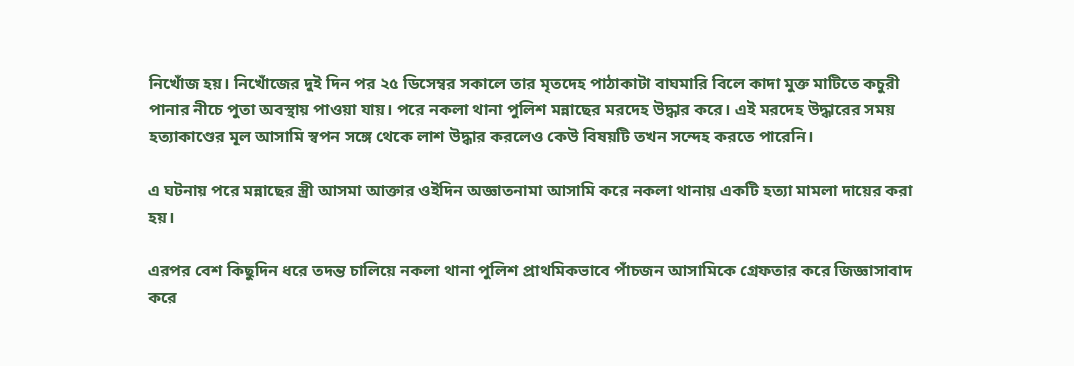নিখোঁজ হয়। নিখোঁজের দুই দিন পর ২৫ ডিসেম্বর সকালে তার মৃতদেহ পাঠাকাটা বাঘমারি বিলে কাদা মুক্ত মাটিতে কচুরী পানার নীচে পুতা অবস্থায় পাওয়া যায়। পরে নকলা থানা পুলিশ মন্নাছের মরদেহ উদ্ধার করে। এই মরদেহ উদ্ধারের সময় হত্যাকাণ্ডের মূল আসামি স্বপন সঙ্গে থেকে লাশ উদ্ধার করলেও কেউ বিষয়টি তখন সন্দেহ করতে পারেনি।

এ ঘটনায় পরে মন্নাছের স্ত্রী আসমা আক্তার ওইদিন অজ্ঞাতনামা আসামি করে নকলা থানায় একটি হত্যা মামলা দায়ের করা হয়।

এরপর বেশ কিছুদিন ধরে তদন্ত চালিয়ে নকলা থানা পুলিশ প্রাথমিকভাবে পাঁচজন আসামিকে গ্রেফতার করে জিজ্ঞাসাবাদ করে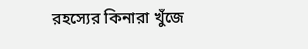রহস্যের কিনারা খুঁজে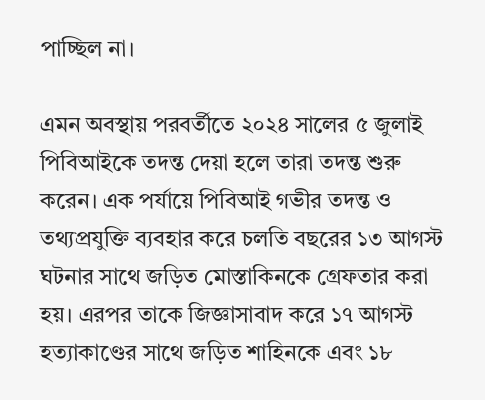পাচ্ছিল না।

এমন অবস্থায় পরবর্তীতে ২০২৪ সালের ৫ জুলাই পিবিআইকে তদন্ত দেয়া হলে তারা তদন্ত শুরু করেন। এক পর্যায়ে পিবিআই গভীর তদন্ত ও তথ্যপ্রযুক্তি ব্যবহার করে চলতি বছরের ১৩ আগস্ট ঘটনার সাথে জড়িত মোস্তাকিনকে গ্রেফতার করা হয়। এরপর তাকে জিজ্ঞাসাবাদ করে ১৭ আগস্ট হত্যাকাণ্ডের সাথে জড়িত শাহিনকে এবং ১৮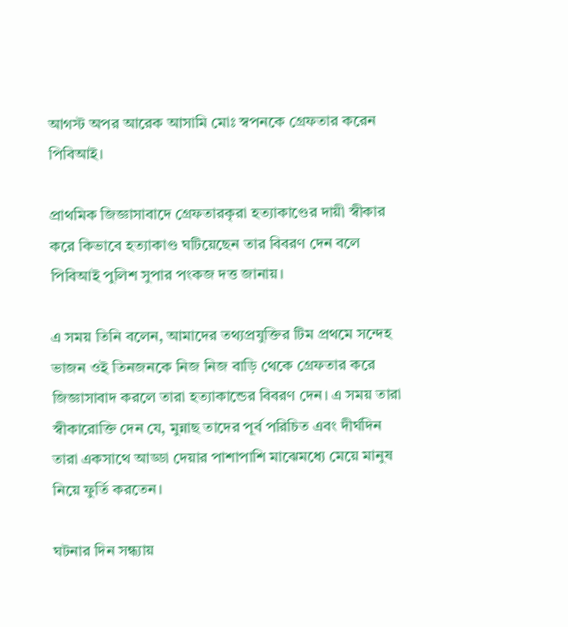আগস্ট অপর আরেক আসামি মোঃ স্বপনকে গ্রেফতার করেন পিবিআই।

প্রাথমিক জিজ্ঞাসাবাদে গ্রেফতারকৃরা হত্যাকাণ্ডের দায়ী স্বীকার করে কিভাবে হত্যাকাণ্ড ঘটিয়েছেন তার বিবরণ দেন বলে পিবিআই পুলিশ সুপার পংকজ দত্ত জানায়।

এ সময় তিনি বলেন, আমাদের তথ্যপ্রযুক্তির টিম প্রথমে সন্দেহ ভাজন ওই তিনজনকে নিজ নিজ বাড়ি থেকে গ্রেফতার করে জিজ্ঞাসাবাদ করলে তারা হত্যাকান্ডের বিবরণ দেন। এ সময় তারা স্বীকারোক্তি দেন যে, মুন্নাছ তাদের পূর্ব পরিচিত এবং দীর্ঘদিন তারা একসাথে আড্ডা দেয়ার পাশাপাশি মাঝেমধ্যে মেয়ে মানুষ নিয়ে ফুর্তি করতেন।

ঘটনার দিন সন্ধ্যায়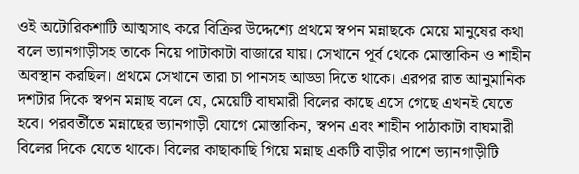ওই অটোরিকশাটি আত্মসাৎ করে বিক্রির উদ্দেশ্যে প্রথমে স্বপন মন্নাছকে মেয়ে মানুষের কথা বলে ভ্যানগাড়ীসহ তাকে নিয়ে পাটাকাটা বাজারে যায়। সেখানে পূর্ব থেকে মোস্তাকিন ও শাহীন অবস্থান করছিল। প্রথমে সেখানে তারা চা পানসহ আড্ডা দিতে থাকে। এরপর রাত আনুমানিক দশটার দিকে স্বপন মন্নাছ বলে যে, মেয়েটি বাঘমারী বিলের কাছে এসে গেছে এখনই যেতে হবে। পরবর্তীতে মন্নাছের ভ্যানগাড়ী যোগে মোস্তাকিন, স্বপন এবং শাহীন পাঠাকাটা বাঘমারী বিলের দিকে যেতে থাকে। বিলের কাছাকাছি গিয়ে মন্নাছ একটি বাড়ীর পাশে ভ্যানগাড়ীটি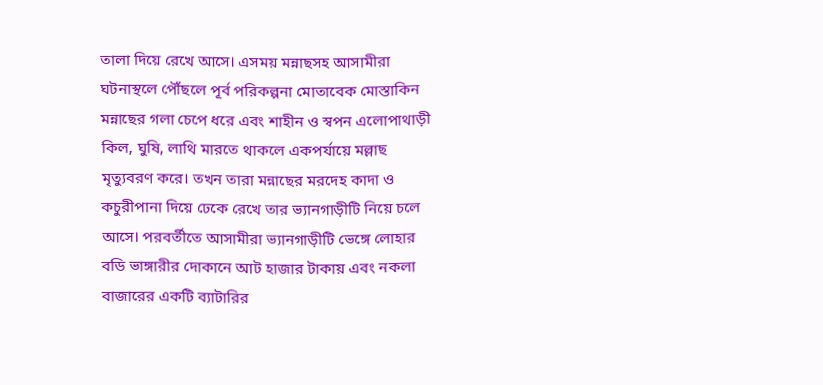তালা দিয়ে রেখে আসে। এসময় মন্নাছসহ আসামীরা ঘটনাস্থলে পৌঁছলে পূর্ব পরিকল্পনা মোতাবেক মোস্তাকিন মন্নাছের গলা চেপে ধরে এবং শাহীন ও স্বপন এলোপাথাড়ী কিল, ঘুষি, লাথি মারতে থাকলে একপর্যায়ে মল্লাছ মৃত্যুবরণ করে। তখন তারা মন্নাছের মরদেহ কাদা ও কচুরীপানা দিয়ে ঢেকে রেখে তার ভ্যানগাড়ীটি নিয়ে চলে আসে। পরবর্তীতে আসামীরা ভ্যানগাড়ীটি ভেঙ্গে লোহার বডি ভাঙ্গারীর দোকানে আট হাজার টাকায় এবং নকলা বাজারের একটি ব্যাটারির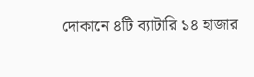দোকানে ৪টি ব্যাটারি ১৪ হাজার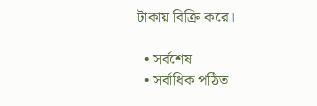টাকায় বিক্রি করে।

  • সর্বশেষ
  • সর্বাধিক পঠিত